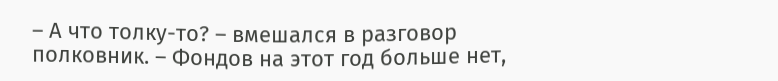– А что толку-то? – вмешался в разговор полковник. – Фондов на этот год больше нет,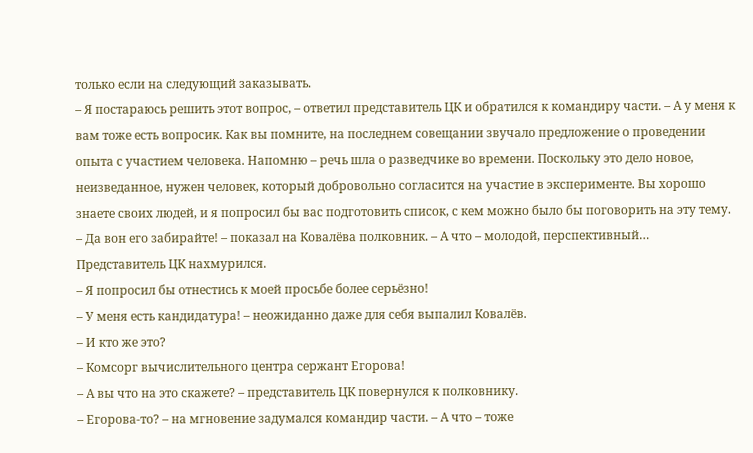только если на следующий заказывать.
– Я постараюсь решить этот вопрос, – ответил представитель ЦК и обратился к командиру части. – А у меня к вам тоже есть вопросик. Как вы помните, на последнем совещании звучало предложение о проведении опыта с участием человека. Напомню – речь шла о разведчике во времени. Поскольку это дело новое, неизведанное, нужен человек, который добровольно согласится на участие в эксперименте. Вы хорошо знаете своих людей, и я попросил бы вас подготовить список, с кем можно было бы поговорить на эту тему.
– Да вон его забирайте! – показал на Ковалёва полковник. – А что – молодой, перспективный…
Представитель ЦК нахмурился.
– Я попросил бы отнестись к моей просьбе более серьёзно!
– У меня есть кандидатура! – неожиданно даже для себя выпалил Ковалёв.
– И кто же это?
– Комсорг вычислительного центра сержант Егорова!
– А вы что на это скажете? – представитель ЦК повернулся к полковнику.
– Егорова-то? – на мгновение задумался командир части. – А что – тоже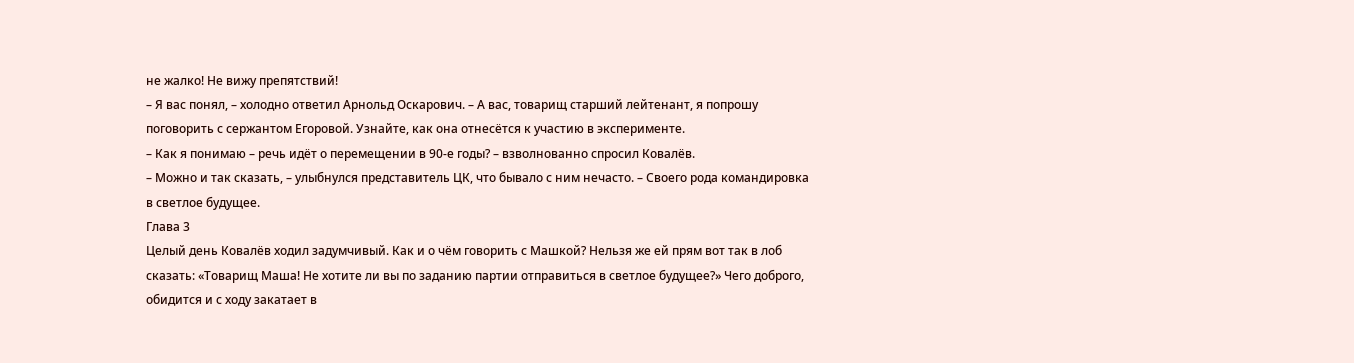не жалко! Не вижу препятствий!
– Я вас понял, – холодно ответил Арнольд Оскарович. – А вас, товарищ старший лейтенант, я попрошу поговорить с сержантом Егоровой. Узнайте, как она отнесётся к участию в эксперименте.
– Как я понимаю – речь идёт о перемещении в 90-е годы? – взволнованно спросил Ковалёв.
– Можно и так сказать, – улыбнулся представитель ЦК, что бывало с ним нечасто. – Своего рода командировка в светлое будущее.
Глава 3
Целый день Ковалёв ходил задумчивый. Как и о чём говорить с Машкой? Нельзя же ей прям вот так в лоб сказать: «Товарищ Маша! Не хотите ли вы по заданию партии отправиться в светлое будущее?» Чего доброго, обидится и с ходу закатает в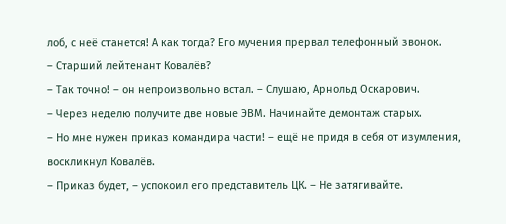лоб, с неё станется! А как тогда? Его мучения прервал телефонный звонок.
– Старший лейтенант Ковалёв?
– Так точно! – он непроизвольно встал. – Слушаю, Арнольд Оскарович.
– Через неделю получите две новые ЭВМ. Начинайте демонтаж старых.
– Но мне нужен приказ командира части! – ещё не придя в себя от изумления, воскликнул Ковалёв.
– Приказ будет, – успокоил его представитель ЦК. – Не затягивайте.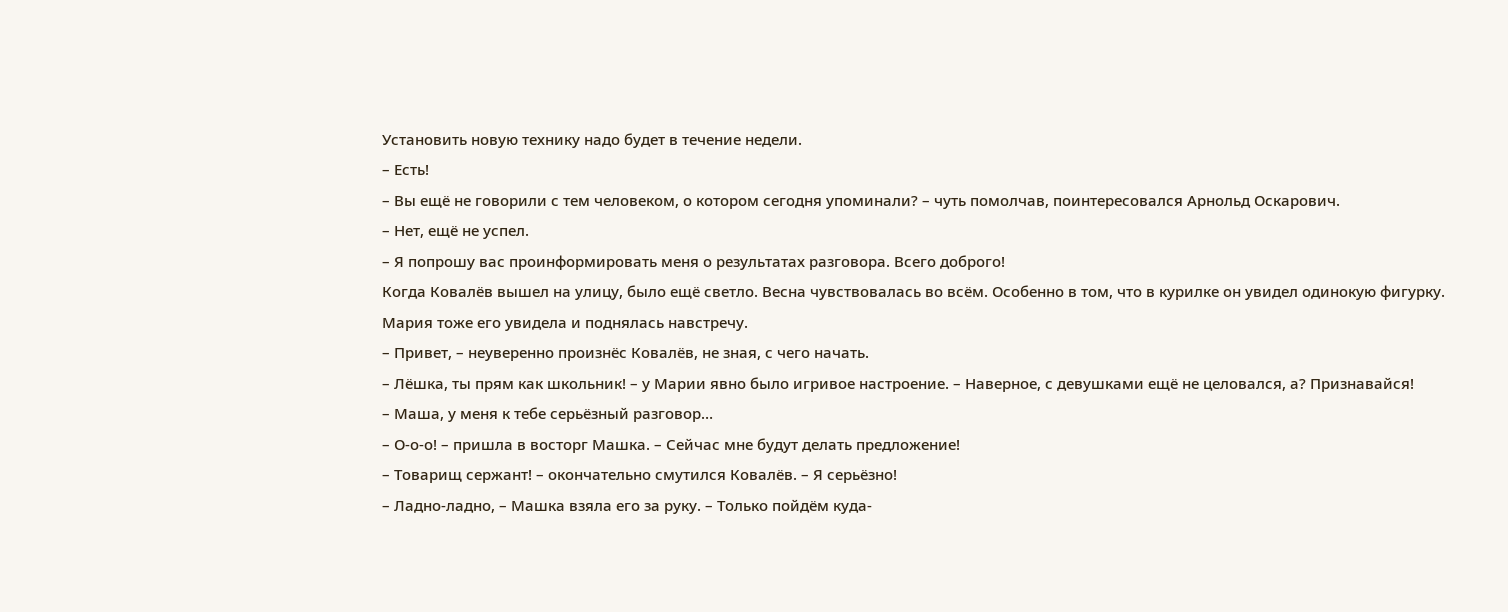Установить новую технику надо будет в течение недели.
– Есть!
– Вы ещё не говорили с тем человеком, о котором сегодня упоминали? – чуть помолчав, поинтересовался Арнольд Оскарович.
– Нет, ещё не успел.
– Я попрошу вас проинформировать меня о результатах разговора. Всего доброго!
Когда Ковалёв вышел на улицу, было ещё светло. Весна чувствовалась во всём. Особенно в том, что в курилке он увидел одинокую фигурку. Мария тоже его увидела и поднялась навстречу.
– Привет, – неуверенно произнёс Ковалёв, не зная, с чего начать.
– Лёшка, ты прям как школьник! – у Марии явно было игривое настроение. – Наверное, с девушками ещё не целовался, а? Признавайся!
– Маша, у меня к тебе серьёзный разговор…
– О-о-о! – пришла в восторг Машка. – Сейчас мне будут делать предложение!
– Товарищ сержант! – окончательно смутился Ковалёв. – Я серьёзно!
– Ладно-ладно, – Машка взяла его за руку. – Только пойдём куда-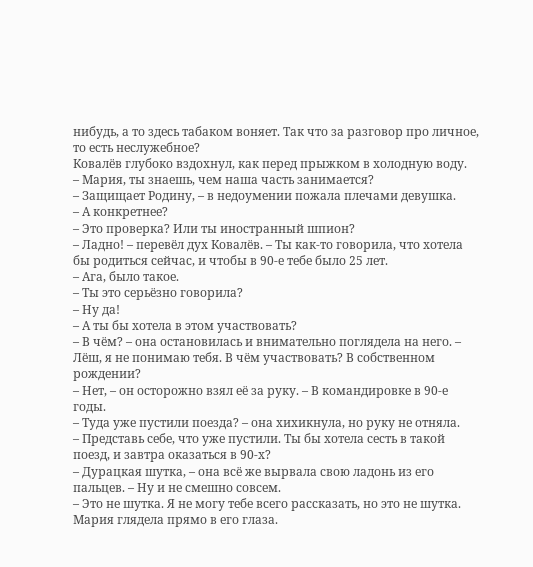нибудь, а то здесь табаком воняет. Так что за разговор про личное, то есть неслужебное?
Ковалёв глубоко вздохнул, как перед прыжком в холодную воду.
– Мария, ты знаешь, чем наша часть занимается?
– Защищает Родину, – в недоумении пожала плечами девушка.
– А конкретнее?
– Это проверка? Или ты иностранный шпион?
– Ладно! – перевёл дух Ковалёв. – Ты как-то говорила, что хотела бы родиться сейчас, и чтобы в 90-е тебе было 25 лет.
– Ага, было такое.
– Ты это серьёзно говорила?
– Ну да!
– А ты бы хотела в этом участвовать?
– В чём? – она остановилась и внимательно поглядела на него. – Лёш, я не понимаю тебя. В чём участвовать? В собственном рождении?
– Нет, – он осторожно взял её за руку. – В командировке в 90-е годы.
– Туда уже пустили поезда? – она хихикнула, но руку не отняла.
– Представь себе, что уже пустили. Ты бы хотела сесть в такой поезд, и завтра оказаться в 90-х?
– Дурацкая шутка, – она всё же вырвала свою ладонь из его пальцев. – Ну и не смешно совсем.
– Это не шутка. Я не могу тебе всего рассказать, но это не шутка.
Мария глядела прямо в его глаза.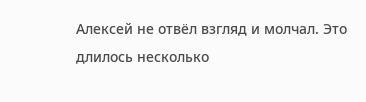Алексей не отвёл взгляд и молчал. Это длилось несколько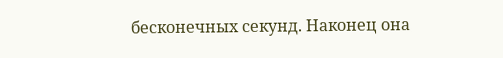бесконечных секунд. Наконец она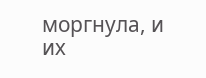моргнула, и их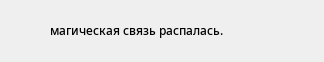магическая связь распалась.